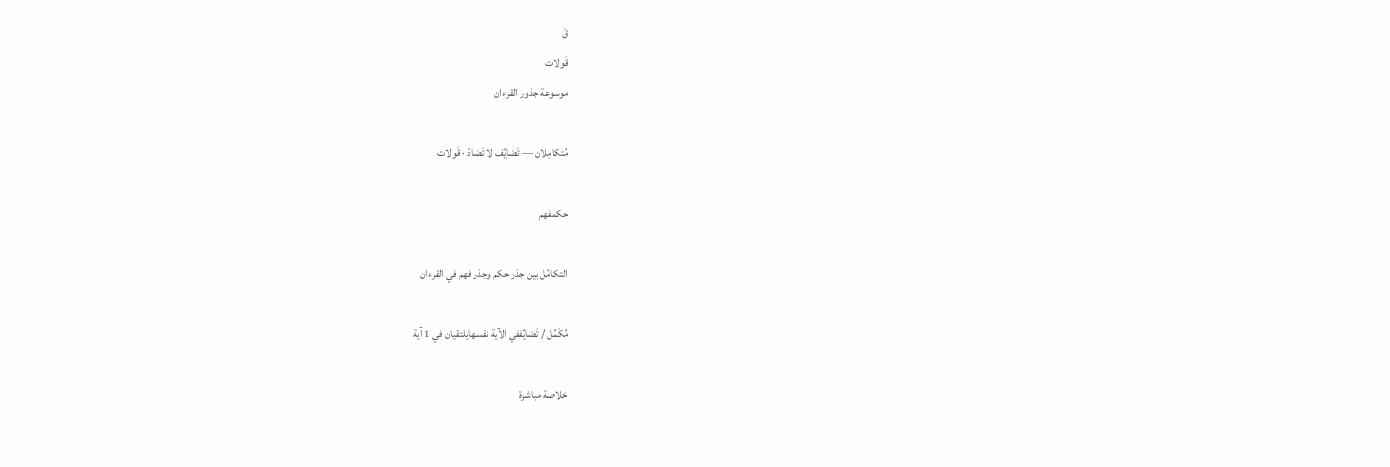قَ
قَولات
موسوعة جذور القرءان

مُتكامِلان — تَضايُف لا تَضادّ · قَولات

حكمفهم

التكامُل بين جذر حكم وجذر فهم في القرءان

مُكَمِّل / تَضايُففي الآية نفسهايلتقيان في 1 آية

خلاصة مباشرة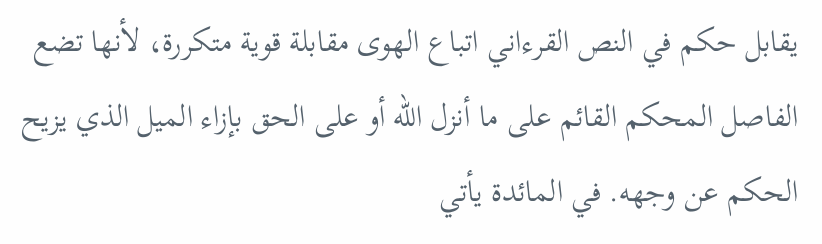يقابل حكم في النص القرءاني اتباع الهوى مقابلة قوية متكررة، لأنها تضع الفاصل المحكم القائم على ما أنزل الله أو على الحق بإزاء الميل الذي يزيح الحكم عن وجهه. في المائدة يأتي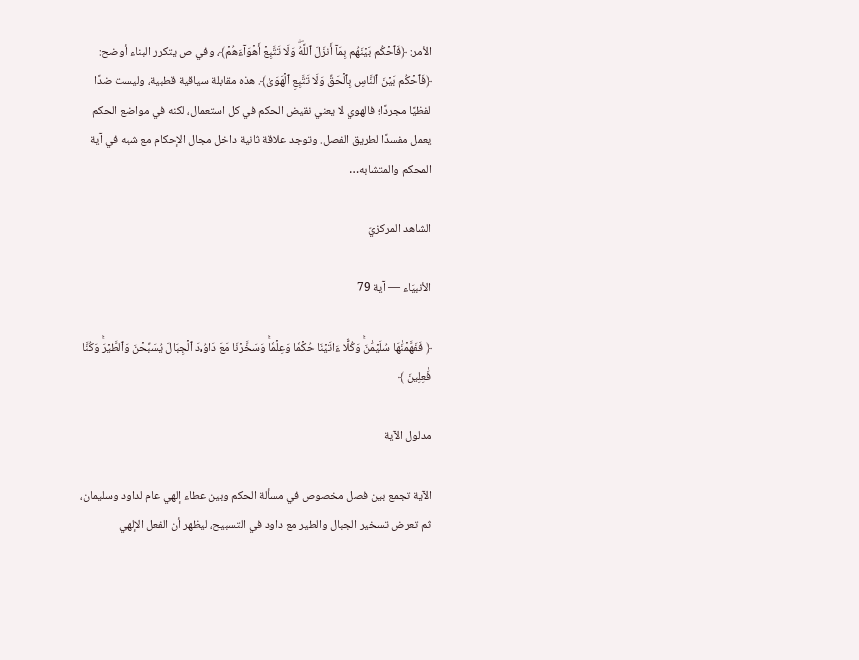الأمر: ﴿فَٱحۡكُم بَيۡنَهُم بِمَآ أَنزَلَ ٱللَّهُۖ وَلَا تَتَّبِعۡ أَهۡوَآءَهُمۡ﴾، وفي ص يتكرر البناء أوضح: ﴿فَٱحۡكُم بَيۡنَ ٱلنَّاسِ بِٱلۡحَقِّ وَلَا تَتَّبِعِ ٱلۡهَوَىٰ﴾. هذه مقابلة سياقية قطبية، وليست ضدًا لفظيًا مجردًا؛ فالهوي لا يعني نقيض الحكم في كل استعمال، لكنه في مواضع الحكم يعمل مفسدًا لطريق الفصل. وتوجد علاقة ثانية داخل مجال الإحكام مع شبه في آية المحكم والمتشابه…

الشاهد المركزيّ

الأنبيَاء — آية 79

﴿ فَفَهَّمۡنَٰهَا سُلَيۡمَٰنَۚ وَكُلًّا ءَاتَيۡنَا حُكۡمٗا وَعِلۡمٗاۚ وَسَخَّرۡنَا مَعَ دَاوُۥدَ ٱلۡجِبَالَ يُسَبِّحۡنَ وَٱلطَّيۡرَۚ وَكُنَّا فَٰعِلِينَ ﴾

مدلول الآية

الآية تجمع بين فصل مخصوص في مسألة الحكم وبين عطاء إلهي عام لداود وسليمان، ثم تعرض تسخير الجبال والطير مع داود في التسبيح، ليظهر أن الفعل الإلهي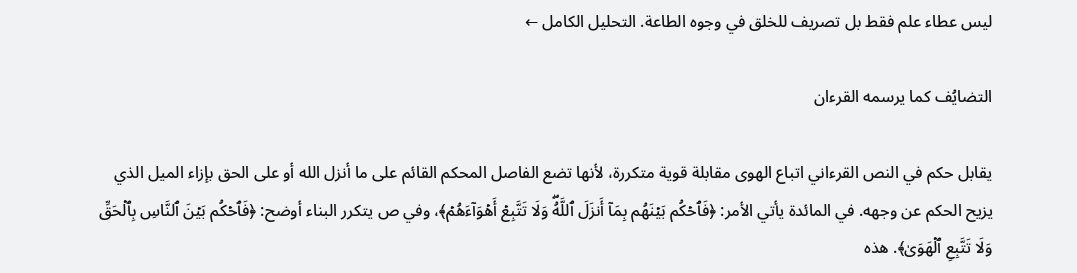ليس عطاء علم فقط بل تصريف للخلق في وجوه الطاعة. التحليل الكامل ←

التضايُف كما يرسمه القرءان

يقابل حكم في النص القرءاني اتباع الهوى مقابلة قوية متكررة، لأنها تضع الفاصل المحكم القائم على ما أنزل الله أو على الحق بإزاء الميل الذي يزيح الحكم عن وجهه. في المائدة يأتي الأمر: ﴿فَٱحۡكُم بَيۡنَهُم بِمَآ أَنزَلَ ٱللَّهُۖ وَلَا تَتَّبِعۡ أَهۡوَآءَهُمۡ﴾، وفي ص يتكرر البناء أوضح: ﴿فَٱحۡكُم بَيۡنَ ٱلنَّاسِ بِٱلۡحَقِّ وَلَا تَتَّبِعِ ٱلۡهَوَىٰ﴾. هذه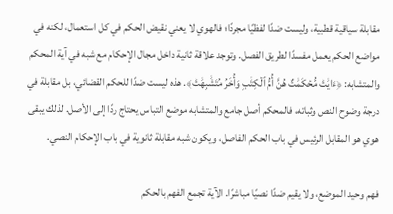مقابلة سياقية قطبية، وليست ضدًا لفظيًا مجردًا؛ فالهوي لا يعني نقيض الحكم في كل استعمال، لكنه في مواضع الحكم يعمل مفسدًا لطريق الفصل. وتوجد علاقة ثانية داخل مجال الإحكام مع شبه في آية المحكم والمتشابه: ﴿ءَايَٰتٞ مُّحۡكَمَٰتٌ هُنَّ أُمُّ ٱلۡكِتَٰبِ وَأُخَرُ مُتَشَٰبِهَٰتٞ﴾. هذه ليست ضدًا للحكم القضائي، بل مقابلة في درجة وضوح النص وثباته، فالمحكم أصل جامع والمتشابه موضع التباس يحتاج ردًا إلى الأصل. لذلك يبقى هوي هو المقابل الرئيس في باب الحكم الفاصل، ويكون شبه مقابلة ثانوية في باب الإحكام النصي.

فهم وحيد الموضع، ولا يقيم ضدًا نصيًا مباشرًا. الآية تجمع الفهم بالحكم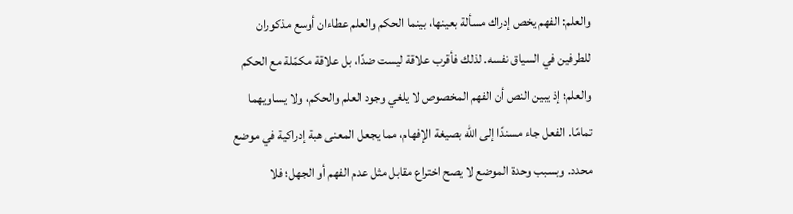والعلم: الفهم يخص إدراك مسألة بعينها، بينما الحكم والعلم عطاءان أوسع مذكوران للطرفين في السياق نفسه. لذلك فأقرب علاقة ليست ضدًا، بل علاقة مكمّلة مع الحكم والعلم؛ إذ يبين النص أن الفهم المخصوص لا يلغي وجود العلم والحكم، ولا يساويهما تمامًا. الفعل جاء مسندًا إلى الله بصيغة الإفهام، مما يجعل المعنى هبة إدراكية في موضع محدد. وبسبب وحدة الموضع لا يصح اختراع مقابل مثل عدم الفهم أو الجهل؛ فلا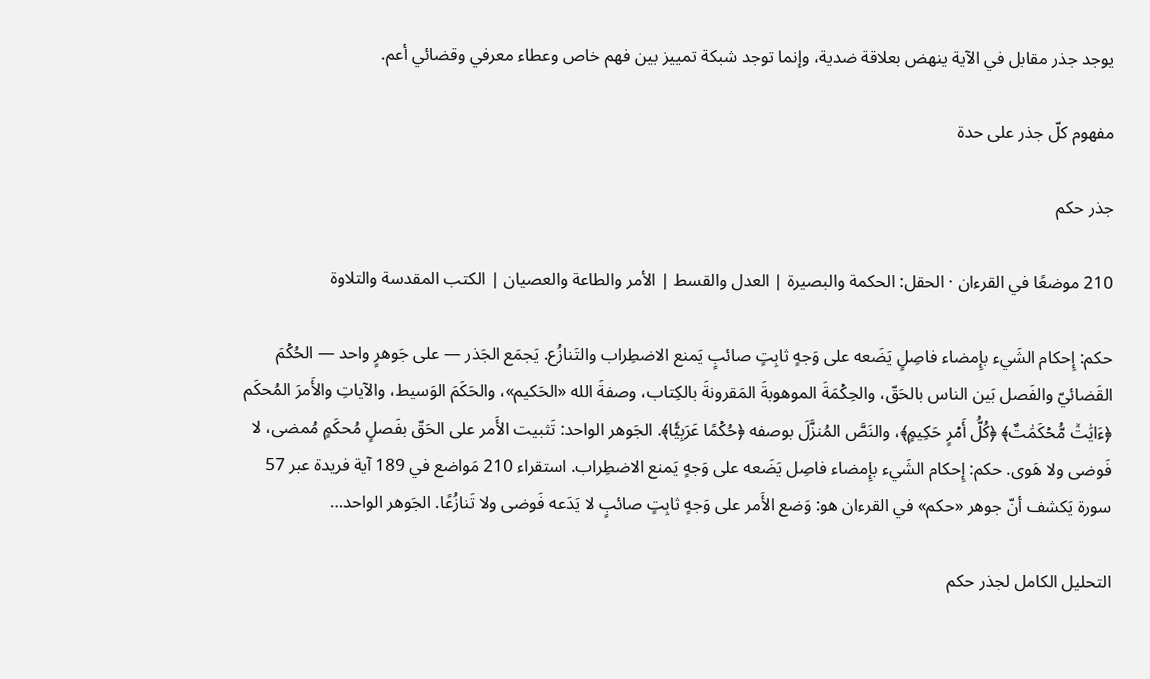يوجد جذر مقابل في الآية ينهض بعلاقة ضدية، وإنما توجد شبكة تمييز بين فهم خاص وعطاء معرفي وقضائي أعم.

مفهوم كلّ جذر على حدة

جذر حكم

210 موضعًا في القرءان · الحقل: الحكمة والبصيرة | العدل والقسط | الأمر والطاعة والعصيان | الكتب المقدسة والتلاوة

حكم: إِحكام الشَيء بإِمضاء فاصِلٍ يَضَعه على وَجهٍ ثابِتٍ صائبٍ يَمنع الاضطِراب والتَنازُع. يَجمَع الجَذر — على جَوهرٍ واحد — الحُكۡمَ القَضائيّ والفَصل بَين الناس بالحَقّ، والحِكۡمَةَ الموهوبةَ المَقرونةَ بالكِتاب، وصفةَ الله «الحَكيم»، والحَكَمَ الوَسيط، والآياتِ والأَمرَ المُحكَم ﴿ءَايَٰتٞ مُّحۡكَمَٰتٌ﴾ ﴿كُلُّ أَمۡرٍ حَكِيمٍ﴾، والنَصَّ المُنزَّلَ بوصفه ﴿حُكۡمًا عَرَبِيّٗا﴾. الجَوهر الواحد: تَثبيت الأَمر على الحَقّ بفَصلٍ مُحكَمٍ مُمضى، لا فَوضى ولا هَوى. حكم: إِحكام الشَيء بإِمضاء فاصِل يَضَعه على وَجهٍ يَمنع الاضطِراب. استقراء 210 مَواضع في 189 آية فريدة عبر 57 سورة يَكشف أنّ جوهر «حكم» في القرءان هو: وَضع الأَمر على وَجهٍ ثابِتٍ صائبٍ لا يَدَعه فَوضى ولا تَنازُعًا. الجَوهر الواحد…

التحليل الكامل لجذر حكم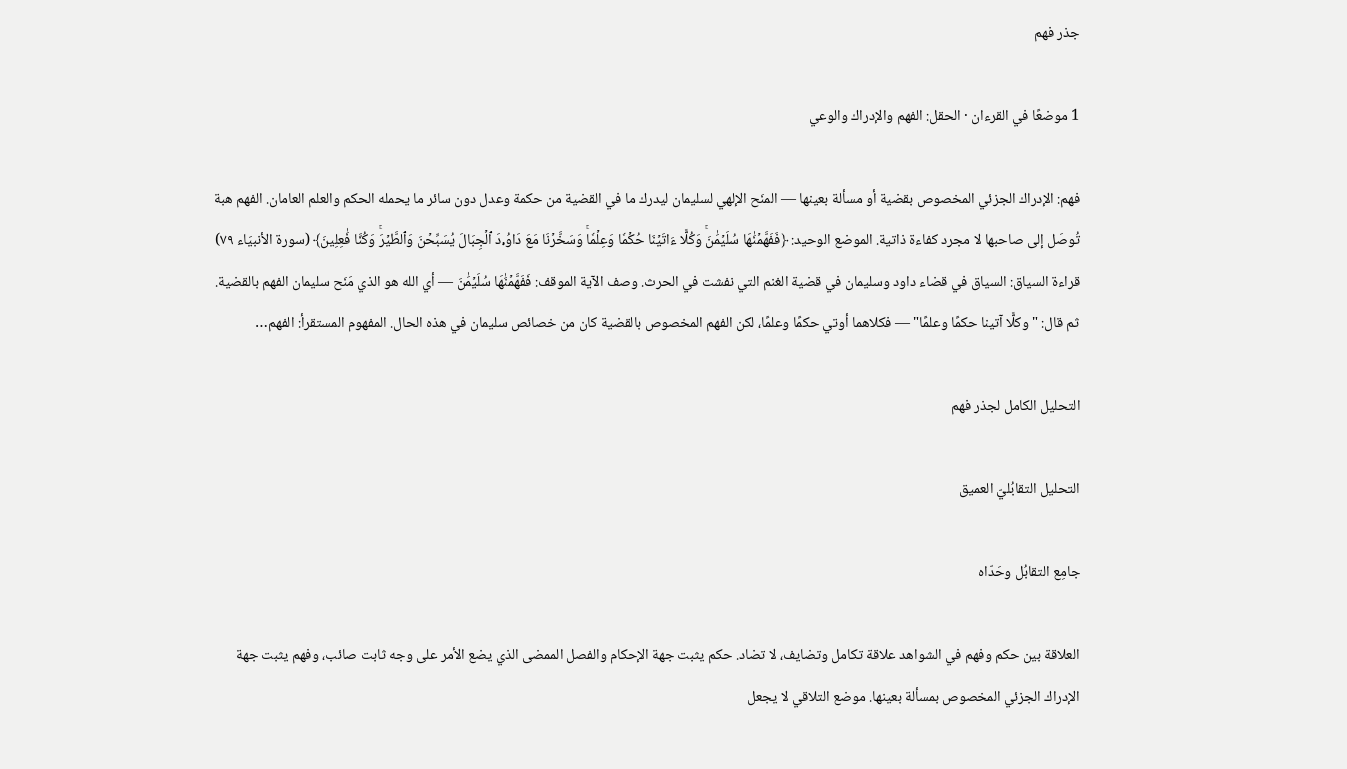جذر فهم

1 موضعًا في القرءان · الحقل: الفهم والإدراك والوعي

فهم: الإدراك الجزئي المخصوص بقضية أو مسألة بعينها — المنَح الإلهي لسليمان ليدرك ما في القضية من حكمة وعدل دون سائر ما يحمله الحكم والعلم العامان. الفهم هبة تُوصَل إلى صاحبها لا مجرد كفاءة ذاتية. الموضع الوحيد: ﴿فَفَهَّمۡنَٰهَا سُلَيۡمَٰنَۚ وَكُلًّا ءَاتَيۡنَا حُكۡمٗا وَعِلۡمٗاۚ وَسَخَّرۡنَا مَعَ دَاوُۥدَ ٱلۡجِبَالَ يُسَبِّحۡنَ وَٱلطَّيۡرَۚ وَكُنَّا فَٰعِلِينَ﴾ (سورة الأنبيَاء ٧٩) قراءة السياق: السياق في قضاء داود وسليمان في قضية الغنم التي نفشت في الحرث. وصف الآية الموقف: فَفَهَّمۡنَٰهَا سُلَيۡمَٰنَ — أي الله هو الذي مَنَح سليمان الفهم بالقضية. ثم قال: "وكلًّا آتينا حكمًا وعلمًا" — فكلاهما أوتي حكمًا وعلمًا، لكن الفهم المخصوص بالقضية كان من خصائص سليمان في هذه الحال. المفهوم المستقرأ: الفهم…

التحليل الكامل لجذر فهم

التحليل التقابُليّ العميق

جامِع التقابُل وحَدّاه

العلاقة بين حكم وفهم في الشواهد علاقة تكامل وتضايف، لا تضاد. حكم يثبت جهة الإحكام والفصل الممضى الذي يضع الأمر على وجه ثابت صائب، وفهم يثبت جهة الإدراك الجزئي المخصوص بمسألة بعينها. موضع التلاقي لا يجعل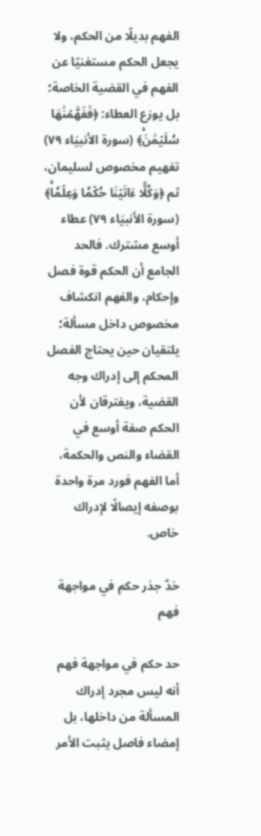الفهم بديلًا من الحكم، ولا يجعل الحكم مستغنيًا عن الفهم في القضية الخاصة؛ بل يوزع العطاء: ﴿فَفَهَّمۡنَٰهَا سُلَيۡمَٰنَۚ﴾ (سورة الأنبيَاء ٧٩) تفهيم مخصوص لسليمان، ثم ﴿وَكُلًّا ءَاتَيۡنَا حُكۡمٗا وَعِلۡمٗاۚ﴾ (سورة الأنبيَاء ٧٩) عطاء أوسع مشترك. فالحد الجامع أن الحكم قوة فصل وإحكام، والفهم انكشاف مخصوص داخل مسألة؛ يلتقيان حين يحتاج الفصل المحكم إلى إدراك وجه القضية، ويفترقان لأن الحكم صفة أوسع في القضاء والنص والحكمة، أما الفهم فورد مرة واحدة بوصفه إيصالًا لإدراك خاص.

حَدّ جذر حكم في مواجهة فهم

حد حكم في مواجهة فهم أنه ليس مجرد إدراك المسألة من داخلها، بل إمضاء فاصل يثبت الأمر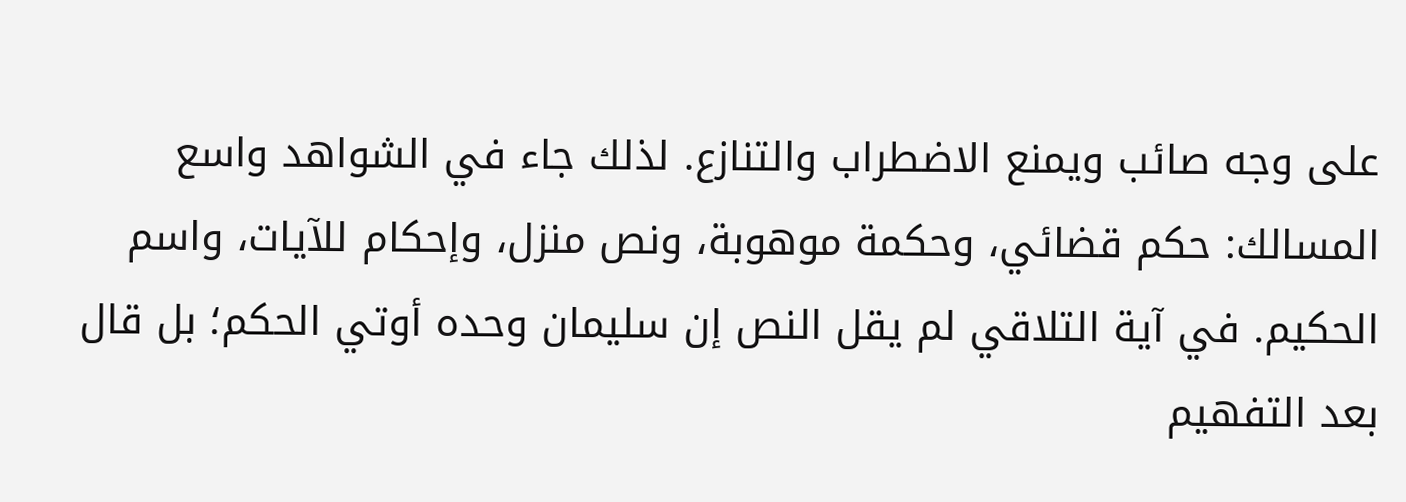على وجه صائب ويمنع الاضطراب والتنازع. لذلك جاء في الشواهد واسع المسالك: حكم قضائي، وحكمة موهوبة، ونص منزل، وإحكام للآيات، واسم الحكيم. في آية التلاقي لم يقل النص إن سليمان وحده أوتي الحكم؛ بل قال بعد التفهيم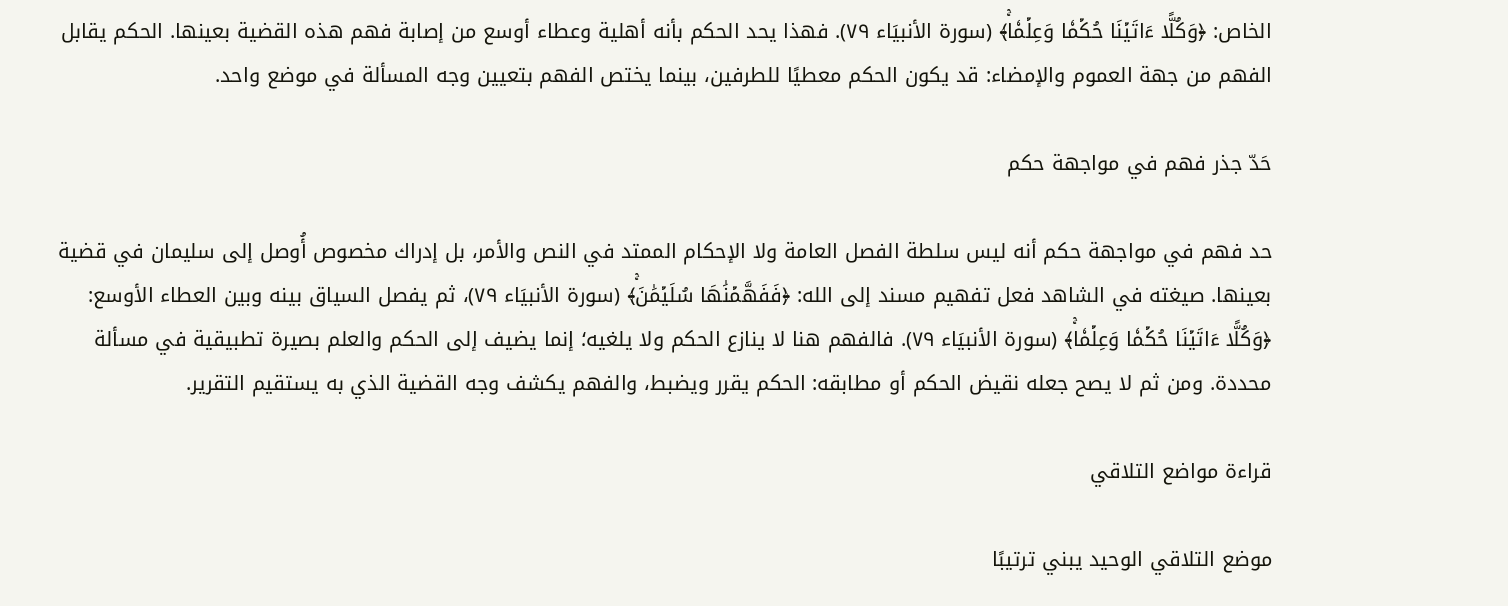الخاص: ﴿وَكُلًّا ءَاتَيۡنَا حُكۡمٗا وَعِلۡمٗاۚ﴾ (سورة الأنبيَاء ٧٩). فهذا يحد الحكم بأنه أهلية وعطاء أوسع من إصابة فهم هذه القضية بعينها. الحكم يقابل الفهم من جهة العموم والإمضاء: قد يكون الحكم معطيًا للطرفين، بينما يختص الفهم بتعيين وجه المسألة في موضع واحد.

حَدّ جذر فهم في مواجهة حكم

حد فهم في مواجهة حكم أنه ليس سلطة الفصل العامة ولا الإحكام الممتد في النص والأمر، بل إدراك مخصوص أُوصل إلى سليمان في قضية بعينها. صيغته في الشاهد فعل تفهيم مسند إلى الله: ﴿فَفَهَّمۡنَٰهَا سُلَيۡمَٰنَۚ﴾ (سورة الأنبيَاء ٧٩)، ثم يفصل السياق بينه وبين العطاء الأوسع: ﴿وَكُلًّا ءَاتَيۡنَا حُكۡمٗا وَعِلۡمٗاۚ﴾ (سورة الأنبيَاء ٧٩). فالفهم هنا لا ينازع الحكم ولا يلغيه؛ إنما يضيف إلى الحكم والعلم بصيرة تطبيقية في مسألة محددة. ومن ثم لا يصح جعله نقيض الحكم أو مطابقه: الحكم يقرر ويضبط، والفهم يكشف وجه القضية الذي به يستقيم التقرير.

قراءة مواضع التلاقي

موضع التلاقي الوحيد يبني ترتيبًا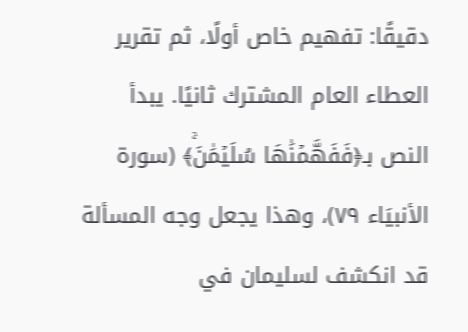دقيقًا: تفهيم خاص أولًا، ثم تقرير العطاء العام المشترك ثانيًا. يبدأ النص بـ﴿فَفَهَّمۡنَٰهَا سُلَيۡمَٰنَۚ﴾ (سورة الأنبيَاء ٧٩)، وهذا يجعل وجه المسألة قد انكشف لسليمان في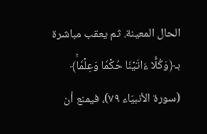الحال المعينة. ثم يعقب مباشرة بـ﴿وَكُلًّا ءَاتَيۡنَا حُكۡمٗا وَعِلۡمٗاۚ﴾ (سورة الأنبيَاء ٧٩)، فيمنع أن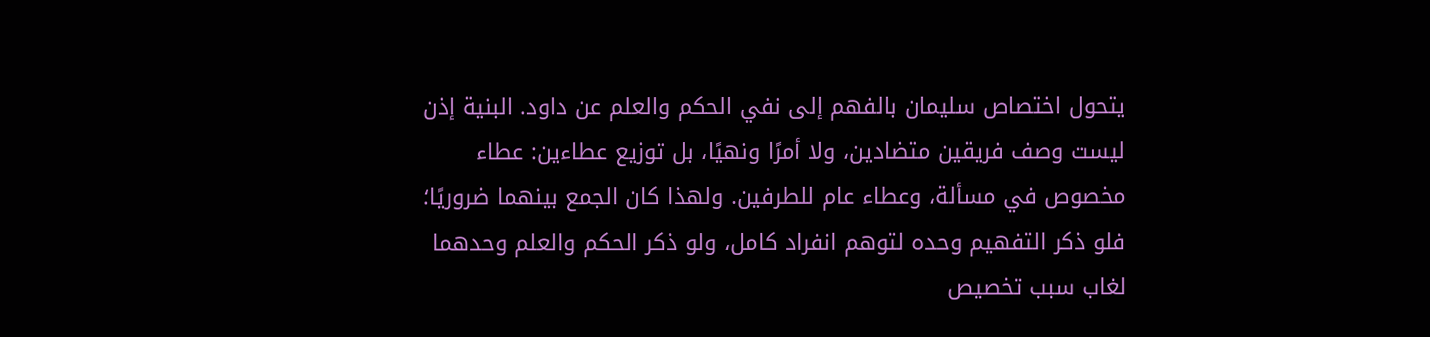يتحول اختصاص سليمان بالفهم إلى نفي الحكم والعلم عن داود. البنية إذن ليست وصف فريقين متضادين، ولا أمرًا ونهيًا، بل توزيع عطاءين: عطاء مخصوص في مسألة، وعطاء عام للطرفين. ولهذا كان الجمع بينهما ضروريًا؛ فلو ذكر التفهيم وحده لتوهم انفراد كامل، ولو ذكر الحكم والعلم وحدهما لغاب سبب تخصيص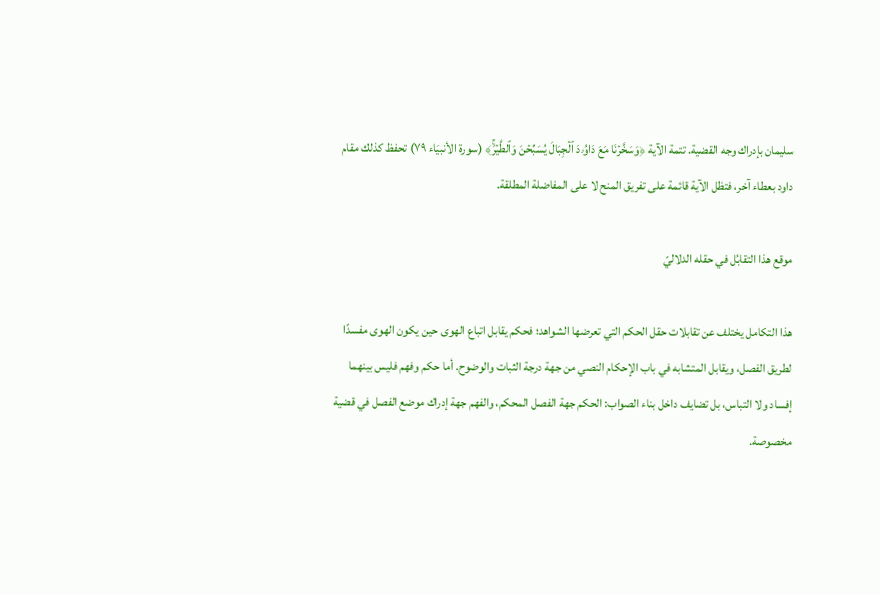سليمان بإدراك وجه القضية. تتمة الآية ﴿وَسَخَّرۡنَا مَعَ دَاوُۥدَ ٱلۡجِبَالَ يُسَبِّحۡنَ وَٱلطَّيۡرَۚ﴾ (سورة الأنبيَاء ٧٩) تحفظ كذلك مقام داود بعطاء آخر، فتظل الآية قائمة على تفريق المنح لا على المفاضلة المطلقة.

موقع هذا التقابُل في حقله الدلاليّ

هذا التكامل يختلف عن تقابلات حقل الحكم التي تعرضها الشواهد؛ فحكم يقابل اتباع الهوى حين يكون الهوى مفسدًا لطريق الفصل، ويقابل المتشابه في باب الإحكام النصي من جهة درجة الثبات والوضوح. أما حكم وفهم فليس بينهما إفساد ولا التباس، بل تضايف داخل بناء الصواب: الحكم جهة الفصل المحكم، والفهم جهة إدراك موضع الفصل في قضية مخصوصة.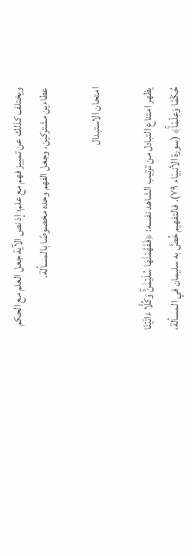ويختلف كذلك عن تمييز فهم مع علم؛ إذ نص الآية جعل العلم مع الحكم عطاءين مشتركين، وجعل الفهم وحده مخصوصًا بالمسألة.

امتحان الاستبدال

يظهر امتناع التبادل من ترتيب الشاهد نفسه: ﴿فَفَهَّمۡنَٰهَا سُلَيۡمَٰنَۚ وَكُلًّا ءَاتَيۡنَا حُكۡمٗا وَعِلۡمٗاۚ﴾ (سورة الأنبيَاء ٧٩). فالتفهيم خُصَّ به سليمان في المسألة،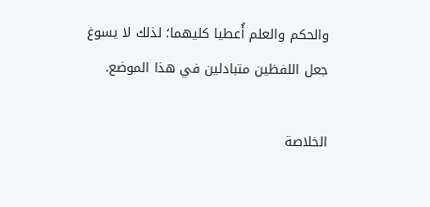والحكم والعلم أُعطيا كليهما؛ لذلك لا يسوغ جعل اللفظين متبادلين في هذا الموضع.

الخلاصة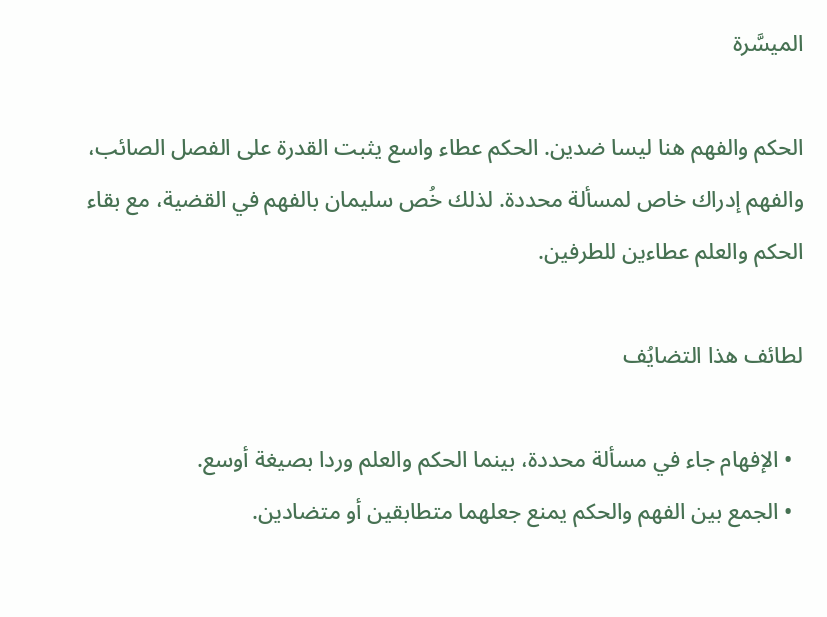الميسَّرة

الحكم والفهم هنا ليسا ضدين. الحكم عطاء واسع يثبت القدرة على الفصل الصائب، والفهم إدراك خاص لمسألة محددة. لذلك خُص سليمان بالفهم في القضية، مع بقاء الحكم والعلم عطاءين للطرفين.

لطائف هذا التضايُف

  • الإفهام جاء في مسألة محددة، بينما الحكم والعلم وردا بصيغة أوسع.
  • الجمع بين الفهم والحكم يمنع جعلهما متطابقين أو متضادين.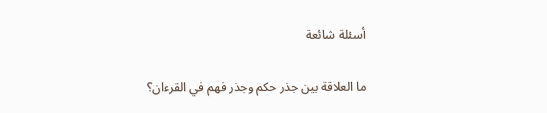أسئلة شائعة

ما العلاقة بين جذر حكم وجذر فهم في القرءان؟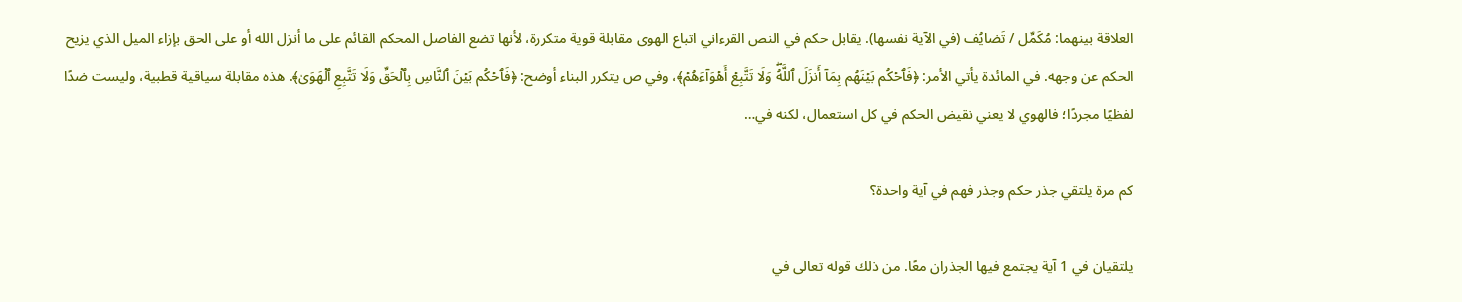العلاقة بينهما: مُكَمِّل / تَضايُف (في الآية نفسها). يقابل حكم في النص القرءاني اتباع الهوى مقابلة قوية متكررة، لأنها تضع الفاصل المحكم القائم على ما أنزل الله أو على الحق بإزاء الميل الذي يزيح الحكم عن وجهه. في المائدة يأتي الأمر: ﴿فَٱحۡكُم بَيۡنَهُم بِمَآ أَنزَلَ ٱللَّهُۖ وَلَا تَتَّبِعۡ أَهۡوَآءَهُمۡ﴾، وفي ص يتكرر البناء أوضح: ﴿فَٱحۡكُم بَيۡنَ ٱلنَّاسِ بِٱلۡحَقِّ وَلَا تَتَّبِعِ ٱلۡهَوَىٰ﴾. هذه مقابلة سياقية قطبية، وليست ضدًا لفظيًا مجردًا؛ فالهوي لا يعني نقيض الحكم في كل استعمال، لكنه في…

كم مرة يلتقي جذر حكم وجذر فهم في آية واحدة؟

يلتقيان في 1 آية يجتمع فيها الجذران معًا. من ذلك قوله تعالى في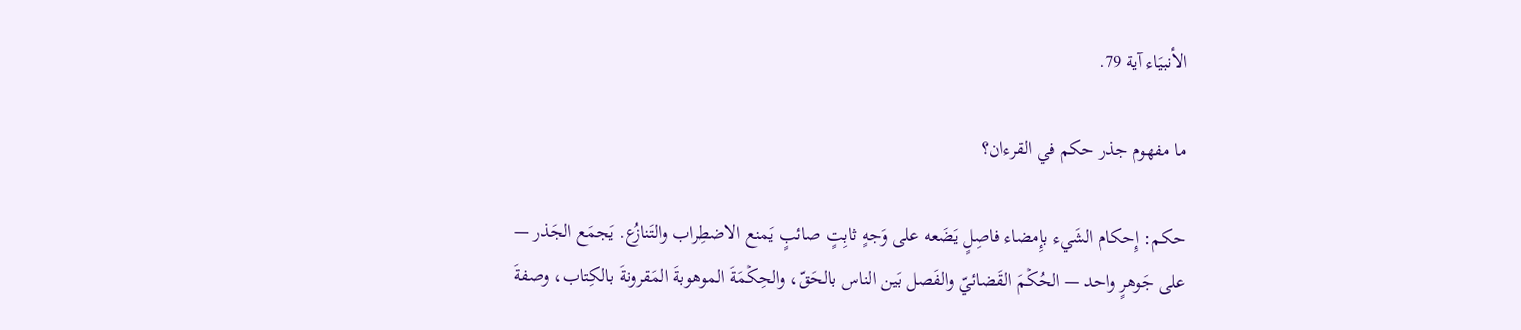الأنبيَاء آية 79.

ما مفهوم جذر حكم في القرءان؟

حكم: إِحكام الشَيء بإِمضاء فاصِلٍ يَضَعه على وَجهٍ ثابِتٍ صائبٍ يَمنع الاضطِراب والتَنازُع. يَجمَع الجَذر — على جَوهرٍ واحد — الحُكۡمَ القَضائيّ والفَصل بَين الناس بالحَقّ، والحِكۡمَةَ الموهوبةَ المَقرونةَ بالكِتاب، وصفةَ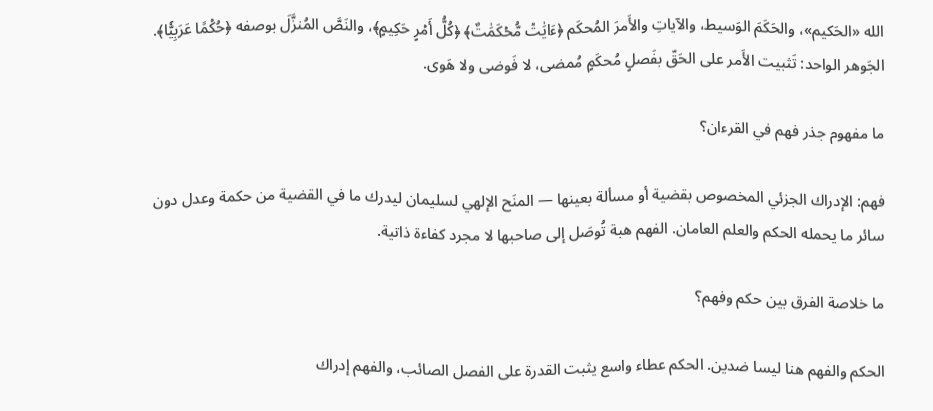الله «الحَكيم»، والحَكَمَ الوَسيط، والآياتِ والأَمرَ المُحكَم ﴿ءَايَٰتٞ مُّحۡكَمَٰتٌ﴾ ﴿كُلُّ أَمۡرٍ حَكِيمٍ﴾، والنَصَّ المُنزَّلَ بوصفه ﴿حُكۡمًا عَرَبِيّٗا﴾. الجَوهر الواحد: تَثبيت الأَمر على الحَقّ بفَصلٍ مُحكَمٍ مُمضى، لا فَوضى ولا هَوى.

ما مفهوم جذر فهم في القرءان؟

فهم: الإدراك الجزئي المخصوص بقضية أو مسألة بعينها — المنَح الإلهي لسليمان ليدرك ما في القضية من حكمة وعدل دون سائر ما يحمله الحكم والعلم العامان. الفهم هبة تُوصَل إلى صاحبها لا مجرد كفاءة ذاتية.

ما خلاصة الفرق بين حكم وفهم؟

الحكم والفهم هنا ليسا ضدين. الحكم عطاء واسع يثبت القدرة على الفصل الصائب، والفهم إدراك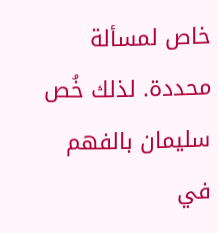خاص لمسألة محددة. لذلك خُص سليمان بالفهم في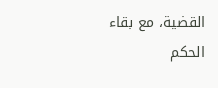القضية، مع بقاء الحكم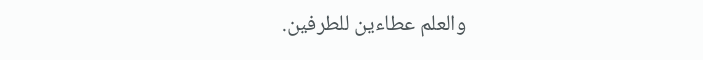والعلم عطاءين للطرفين.